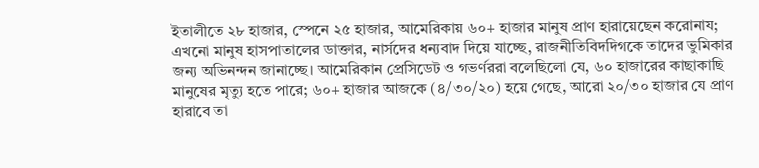ইতালীতে ২৮ হাজার, স্পেনে ২৫ হাজার, আমেরিকায় ৬০+ হাজার মানুষ প্রাণ হারায়েছেন করোনায; এখনো মানুষ হাসপাতালের ডাক্তার, নার্সদের ধন্যবাদ দিয়ে যাচ্ছে, রাজনীতিবিদদিগকে তাদের ভুমিকার জন্য অভিনন্দন জানাচ্ছে। আমেরিকান প্রেসিডেট ও গভর্ণররা বলেছিলো যে, ৬০ হাজারের কাছাকাছি মানুষের মৃত্যু হতে পারে; ৬০+ হাজার আজকে (৪/৩০/২০) হয়ে গেছে, আরো ২০/৩০ হাজার যে প্রাণ হারাবে তা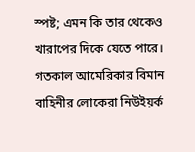স্পষ্ট; এমন কি তার থেকেও খারাপের দিকে যেতে পারে। গতকাল আমেরিকার বিমান বাহিনীর লোকেরা নিউইয়র্ক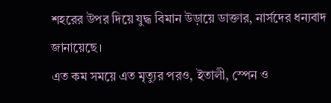শহরের উপর দিয়ে যুদ্ধ বিমান উড়ায়ে ডাক্তার, নার্সদের ধন্যবাদ জানায়েছে।
এত কম সময়ে এত মৃত্যুর পরও, ইতালী, স্পেন ও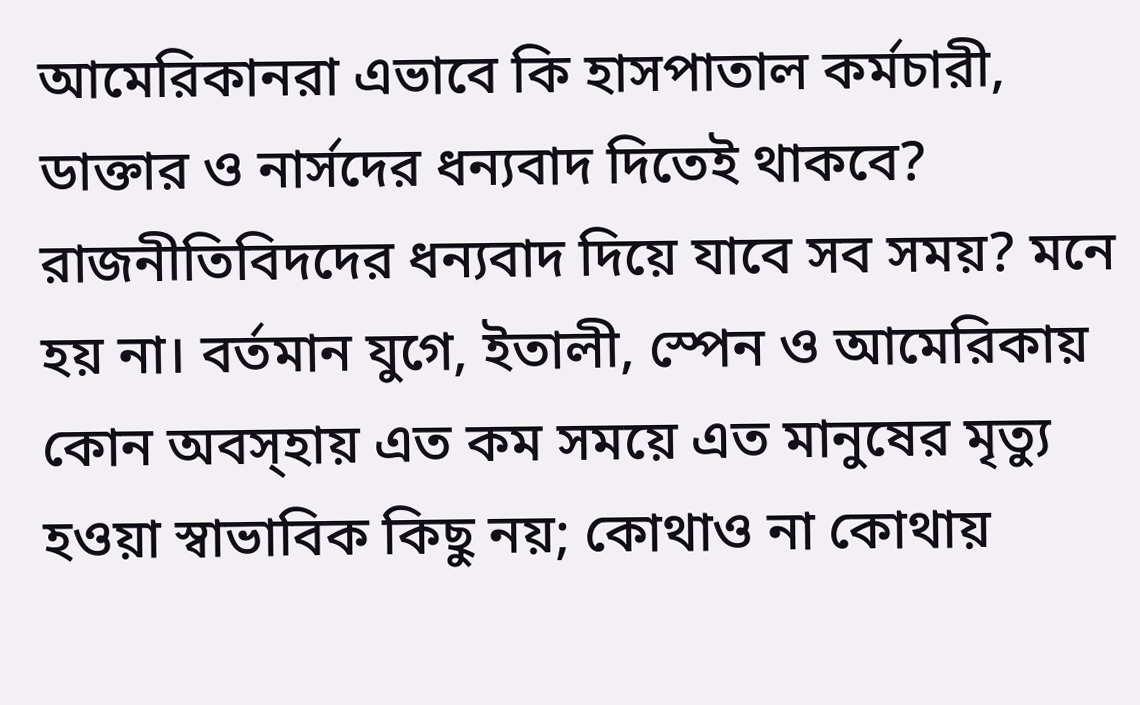আমেরিকানরা এভাবে কি হাসপাতাল কর্মচারী, ডাক্তার ও নার্সদের ধন্যবাদ দিতেই থাকবে? রাজনীতিবিদদের ধন্যবাদ দিয়ে যাবে সব সময়? মনে হয় না। বর্তমান যুগে, ইতালী, স্পেন ও আমেরিকায় কোন অবস্হায় এত কম সময়ে এত মানুষের মৃত্যু হওয়া স্বাভাবিক কিছু নয়; কোথাও না কোথায়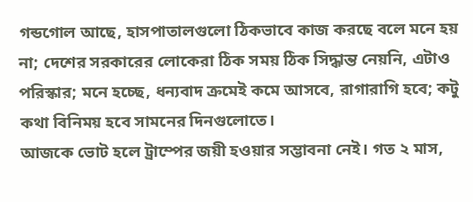গন্ডগোল আছে, হাসপাতালগুলো ঠিকভাবে কাজ করছে বলে মনে হয় না; দেশের সরকারের লোকেরা ঠিক সময় ঠিক সিদ্ধান্ত নেয়নি, এটাও পরিস্কার; মনে হচ্ছে, ধন্যবাদ ক্রমেই কমে আসবে, রাগারাগি হবে; কটু কথা বিনিময় হবে সামনের দিনগুলোতে।
আজকে ভোট হলে ট্রাম্পের জয়ী হওয়ার সম্ভাবনা নেই। গত ২ মাস,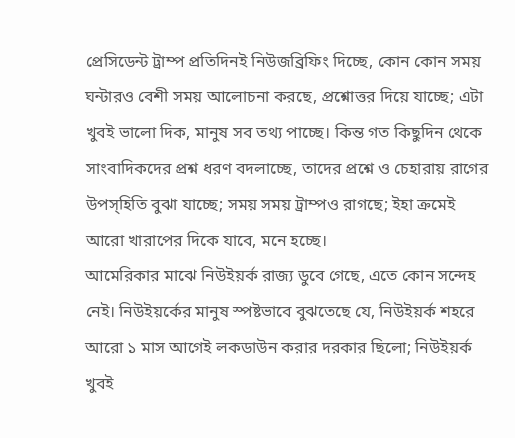প্রেসিডেন্ট ট্রাম্প প্রতিদিনই নিউজব্রিফিং দিচ্ছে, কোন কোন সময় ঘন্টারও বেশী সময় আলোচনা করছে, প্রশ্নোত্তর দিয়ে যাচ্ছে; এটা খুবই ভালো দিক, মানুষ সব তথ্য পাচ্ছে। কিন্ত গত কিছুদিন থেকে সাংবাদিকদের প্রশ্ন ধরণ বদলাচ্ছে, তাদের প্রশ্নে ও চেহারায় রাগের উপস্হিতি বুঝা যাচ্ছে; সময় সময় ট্রাম্পও রাগছে; ইহা ক্রমেই আরো খারাপের দিকে যাবে, মনে হচ্ছে।
আমেরিকার মাঝে নিউইয়র্ক রাজ্য ডুবে গেছে, এতে কোন সন্দেহ নেই। নিউইয়র্কের মানুষ স্পষ্টভাবে বুঝতেছে যে, নিউইয়র্ক শহরে আরো ১ মাস আগেই লকডাউন করার দরকার ছিলো; নিউইয়র্ক খুবই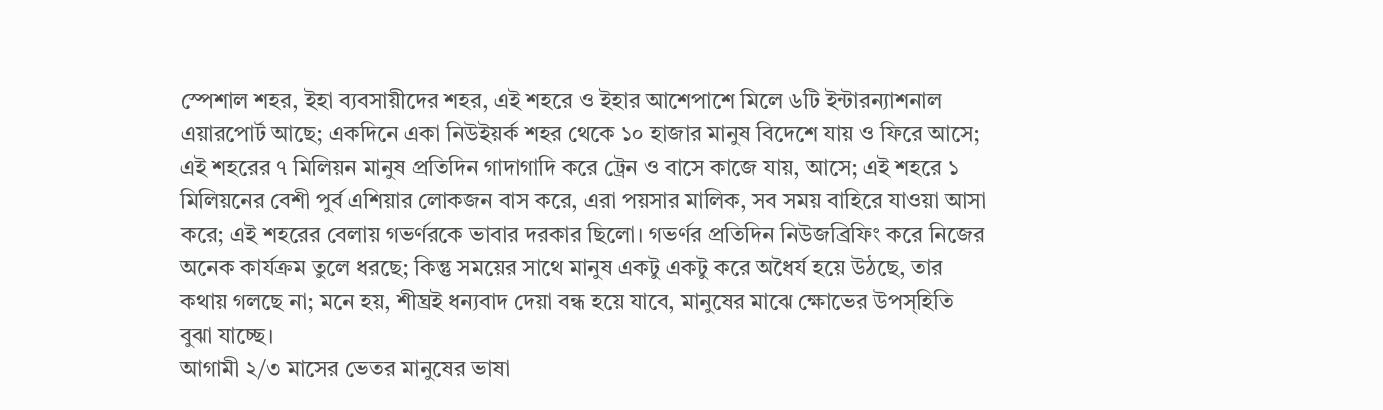স্পেশাল শহর, ইহা ব্যবসায়ীদের শহর, এই শহরে ও ইহার আশেপাশে মিলে ৬টি ইন্টারন্যাশনাল এয়ারপোর্ট আছে; একদিনে একা নিউইয়র্ক শহর থেকে ১০ হাজার মানুষ বিদেশে যায় ও ফিরে আসে; এই শহরের ৭ মিলিয়ন মানুষ প্রতিদিন গাদাগাদি করে ট্রেন ও বাসে কাজে যায়, আসে; এই শহরে ১ মিলিয়নের বেশী পুর্ব এশিয়ার লোকজন বাস করে, এরা পয়সার মালিক, সব সময় বাহিরে যাওয়া আসা করে; এই শহরের বেলায় গভর্ণরকে ভাবার দরকার ছিলো। গভর্ণর প্রতিদিন নিউজব্রিফিং করে নিজের অনেক কার্যক্রম তুলে ধরছে; কিন্তু সময়ের সাথে মানুষ একটু একটু করে অধৈর্য হয়ে উঠছে, তার কথায় গলছে না; মনে হয়, শীঘ্রই ধন্যবাদ দেয়া বন্ধ হয়ে যাবে, মানুষের মাঝে ক্ষোভের উপস্হিতি বুঝা যাচ্ছে।
আগামী ২/৩ মাসের ভেতর মানুষের ভাষা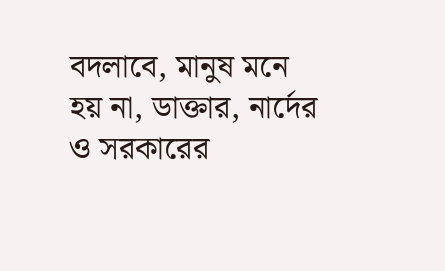বদলাবে, মানুষ মনে হয় না, ডাক্তার, নার্দের ও সরকারের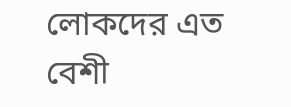লোকদের এত বেশী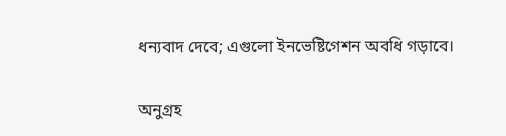ধন্যবাদ দেবে; এগুলো ইনভেষ্টিগেশন অবধি গড়াবে।

অনুগ্রহ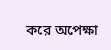করে অপেক্ষা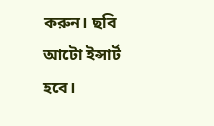করুন। ছবি আটো ইন্সার্ট হবে।